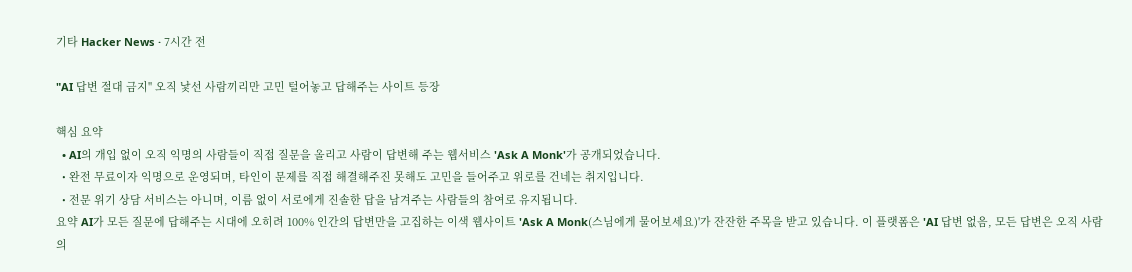기타 Hacker News · 7시간 전

"AI 답변 절대 금지" 오직 낯선 사람끼리만 고민 털어놓고 답해주는 사이트 등장

핵심 요약
  • AI의 개입 없이 오직 익명의 사람들이 직접 질문을 올리고 사람이 답변해 주는 웹서비스 'Ask A Monk'가 공개되었습니다.
  • 완전 무료이자 익명으로 운영되며, 타인이 문제를 직접 해결해주진 못해도 고민을 들어주고 위로를 건네는 취지입니다.
  • 전문 위기 상담 서비스는 아니며, 이름 없이 서로에게 진솔한 답을 남겨주는 사람들의 참여로 유지됩니다.
요약 AI가 모든 질문에 답해주는 시대에 오히려 100% 인간의 답변만을 고집하는 이색 웹사이트 'Ask A Monk(스님에게 물어보세요)'가 잔잔한 주목을 받고 있습니다. 이 플랫폼은 'AI 답변 없음, 모든 답변은 오직 사람의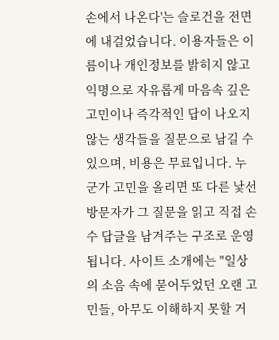손에서 나온다'는 슬로건을 전면에 내걸었습니다. 이용자들은 이름이나 개인정보를 밝히지 않고 익명으로 자유롭게 마음속 깊은 고민이나 즉각적인 답이 나오지 않는 생각들을 질문으로 남길 수 있으며, 비용은 무료입니다. 누군가 고민을 올리면 또 다른 낯선 방문자가 그 질문을 읽고 직접 손수 답글을 남겨주는 구조로 운영됩니다. 사이트 소개에는 "일상의 소음 속에 묻어두었던 오랜 고민들, 아무도 이해하지 못할 거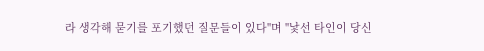라 생각해 묻기를 포기했던 질문들이 있다"며 "낯선 타인이 당신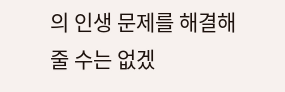의 인생 문제를 해결해 줄 수는 없겠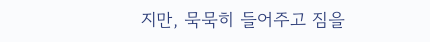지만, 묵묵히 들어주고 짐을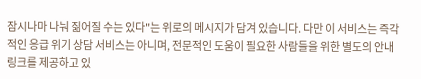잠시나마 나눠 짊어질 수는 있다"는 위로의 메시지가 담겨 있습니다. 다만 이 서비스는 즉각적인 응급 위기 상담 서비스는 아니며, 전문적인 도움이 필요한 사람들을 위한 별도의 안내 링크를 제공하고 있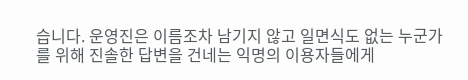습니다. 운영진은 이름조차 남기지 않고 일면식도 없는 누군가를 위해 진솔한 답변을 건네는 익명의 이용자들에게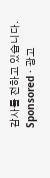감사를 전하고 있습니다.
Sponsored · 광고